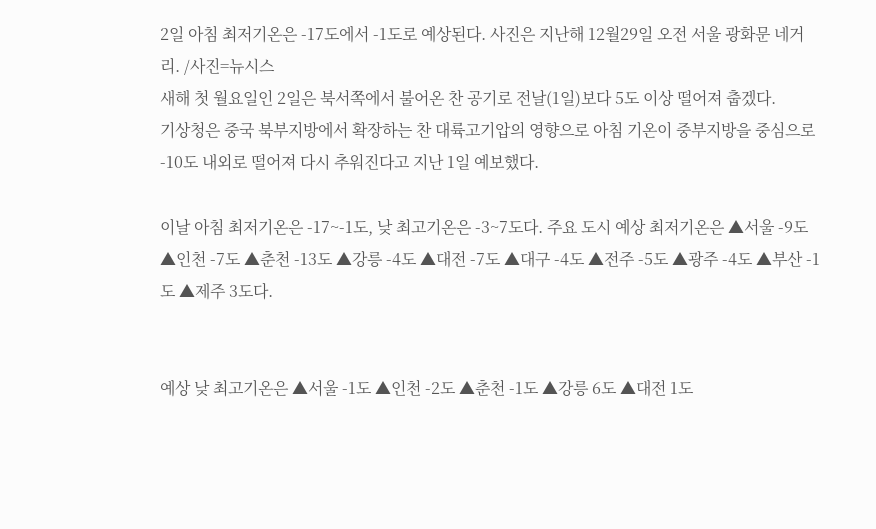2일 아침 최저기온은 -17도에서 -1도로 예상된다. 사진은 지난해 12월29일 오전 서울 광화문 네거리. /사진=뉴시스
새해 첫 월요일인 2일은 북서쪽에서 불어온 찬 공기로 전날(1일)보다 5도 이상 떨어져 춥겠다.
기상청은 중국 북부지방에서 확장하는 찬 대륙고기압의 영향으로 아침 기온이 중부지방을 중심으로 -10도 내외로 떨어져 다시 추워진다고 지난 1일 예보했다.

이날 아침 최저기온은 -17~-1도, 낮 최고기온은 -3~7도다. 주요 도시 예상 최저기온은 ▲서울 -9도 ▲인천 -7도 ▲춘천 -13도 ▲강릉 -4도 ▲대전 -7도 ▲대구 -4도 ▲전주 -5도 ▲광주 -4도 ▲부산 -1도 ▲제주 3도다.


예상 낮 최고기온은 ▲서울 -1도 ▲인천 -2도 ▲춘천 -1도 ▲강릉 6도 ▲대전 1도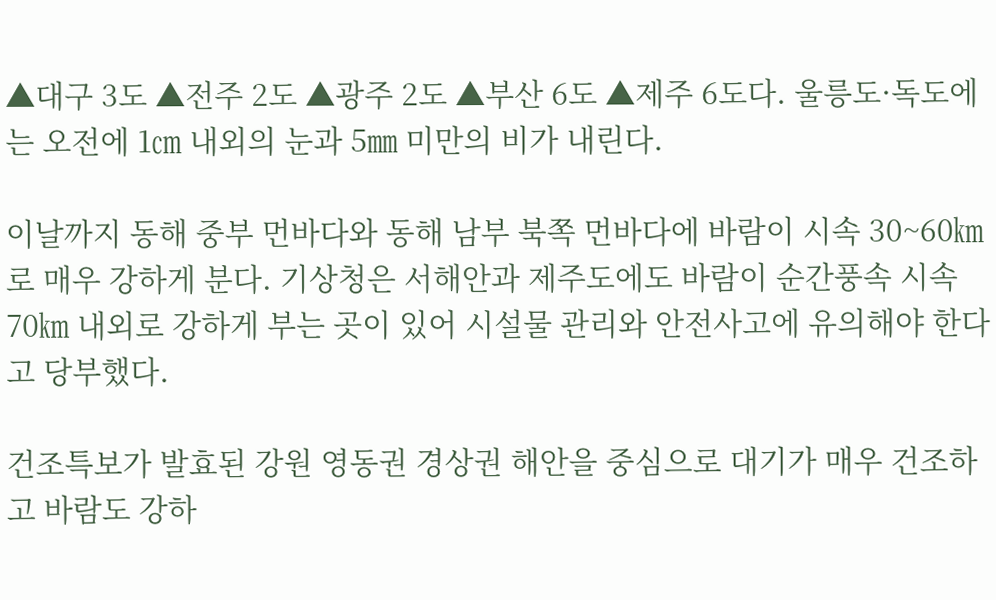▲대구 3도 ▲전주 2도 ▲광주 2도 ▲부산 6도 ▲제주 6도다. 울릉도·독도에는 오전에 1㎝ 내외의 눈과 5㎜ 미만의 비가 내린다.

이날까지 동해 중부 먼바다와 동해 남부 북쪽 먼바다에 바람이 시속 30~60㎞로 매우 강하게 분다. 기상청은 서해안과 제주도에도 바람이 순간풍속 시속 70㎞ 내외로 강하게 부는 곳이 있어 시설물 관리와 안전사고에 유의해야 한다고 당부했다.

건조특보가 발효된 강원 영동권 경상권 해안을 중심으로 대기가 매우 건조하고 바람도 강하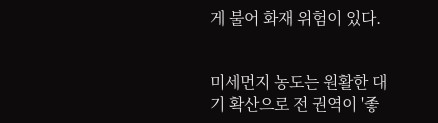게 불어 화재 위험이 있다.


미세먼지 농도는 원활한 대기 확산으로 전 권역이 '좋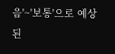음'~'보통'으로 예상된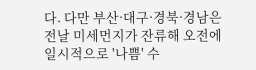다. 다만 부산·대구·경북·경남은 전날 미세먼지가 잔류해 오전에 일시적으로 '나쁨' 수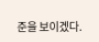준을 보이겠다.